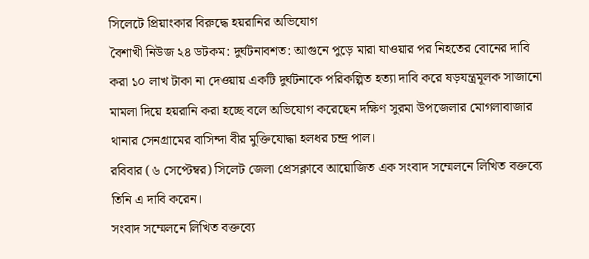সিলেটে প্রিয়াংকার বিরুদ্ধে হয়রানির অভিযোগ
বৈশাখী নিউজ ২৪ ডটকম: দুর্ঘটনাবশত: আগুনে পুড়ে মারা যাওয়ার পর নিহতের বোনের দাবি করা ১০ লাখ টাকা না দেওয়ায় একটি দুর্ঘটনাকে পরিকল্পিত হত্যা দাবি করে ষড়যন্ত্রমূলক সাজানো মামলা দিয়ে হয়রানি করা হচ্ছে বলে অভিযোগ করেছেন দক্ষিণ সুরমা উপজেলার মোগলাবাজার থানার সেনগ্রামের বাসিন্দা বীর মুক্তিযোদ্ধা হলধর চন্দ্র পাল।
রবিবার (৬ সেপ্টেম্বর) সিলেট জেলা প্রেসক্লাবে আয়োজিত এক সংবাদ সম্মেলনে লিখিত বক্তব্যে তিনি এ দাবি করেন।
সংবাদ সম্মেলনে লিখিত বক্তব্যে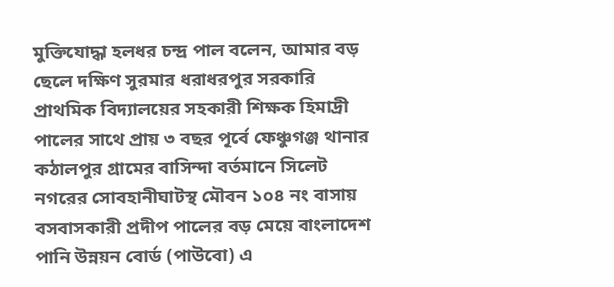মুক্তিযোদ্ধা হলধর চন্দ্র পাল বলেন, আমার বড় ছেলে দক্ষিণ সুরমার ধরাধরপুর সরকারি প্রাথমিক বিদ্যালয়ের সহকারী শিক্ষক হিমাদ্রী পালের সাথে প্রায় ৩ বছর পূর্বে ফেঞ্চুগঞ্জ থানার কঠালপুর গ্রামের বাসিন্দা বর্তমানে সিলেট নগরের সোবহানীঘাটস্থ মৌবন ১০৪ নং বাসায় বসবাসকারী প্রদীপ পালের বড় মেয়ে বাংলাদেশ পানি উন্নয়ন বোর্ড (পাউবো) এ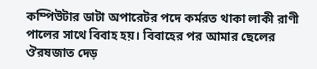কম্পিউটার ডাটা অপারেটর পদে কর্মরত থাকা লাকী রাণী পালের সাথে বিবাহ হয়। বিবাহের পর আমার ছেলের ঔরষজাত দেড়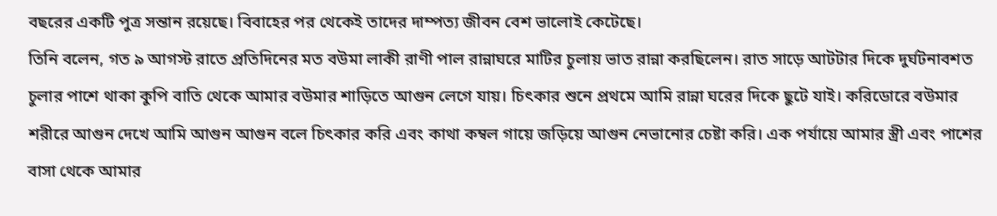বছরের একটি পুত্র সন্তান রয়েছে। বিবাহের পর থেকেই তাদের দাম্পত্য জীবন বেশ ভালোই কেটেছে।
তিনি বলেন, গত ৯ আগস্ট রাতে প্রতিদিনের মত বউমা লাকী রাণী পাল রান্নাঘরে মাটির চুলায় ভাত রান্না করছিলেন। রাত সাড়ে আটটার দিকে দুর্ঘটনাবশত চুলার পাশে থাকা কুপি বাতি থেকে আমার বউমার শাড়িতে আগুন লেগে যায়। চিৎকার শুনে প্রথমে আমি রান্না ঘরের দিকে ছুটে যাই। করিডোরে বউমার শরীরে আগুন দেখে আমি আগুন আগুন বলে চিৎকার করি এবং কাথা কম্বল গায়ে জড়িয়ে আগুন নেভানোর চেষ্টা করি। এক পর্যায়ে আমার স্ত্রী এবং পাশের বাসা থেকে আমার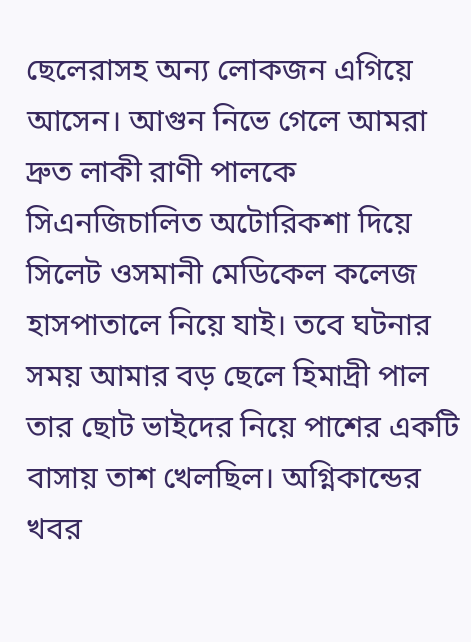ছেলেরাসহ অন্য লোকজন এগিয়ে আসেন। আগুন নিভে গেলে আমরা দ্রুত লাকী রাণী পালকে সিএনজিচালিত অটোরিকশা দিয়ে সিলেট ওসমানী মেডিকেল কলেজ হাসপাতালে নিয়ে যাই। তবে ঘটনার সময় আমার বড় ছেলে হিমাদ্রী পাল তার ছোট ভাইদের নিয়ে পাশের একটি বাসায় তাশ খেলছিল। অগ্নিকান্ডের খবর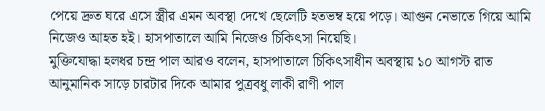পেয়ে দ্রুত ঘরে এসে স্ত্রীর এমন অবস্থা দেখে ছেলেটি হতভম্ব হয়ে পড়ে। আগুন নেভাতে গিয়ে আমি নিজেও আহত হই। হাসপাতালে আমি নিজেও চিকিৎসা নিয়েছি।
মুক্তিযোদ্ধা হলধর চন্দ্র পাল আরও বলেন, হাসপাতালে চিকিৎসাধীন অবস্থায় ১০ আগস্ট রাত আনুমানিক সাড়ে চারটার দিকে আমার পুত্রবধু লাকী রাণী পাল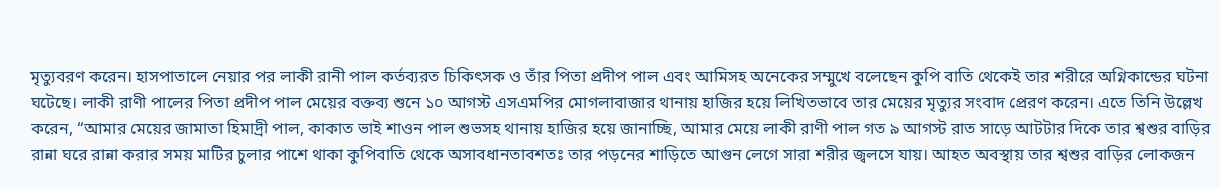মৃত্যুবরণ করেন। হাসপাতালে নেয়ার পর লাকী রানী পাল কর্তব্যরত চিকিৎসক ও তাঁর পিতা প্রদীপ পাল এবং আমিসহ অনেকের সম্মুখে বলেছেন কুপি বাতি থেকেই তার শরীরে অগ্নিকান্ডের ঘটনা ঘটেছে। লাকী রাণী পালের পিতা প্রদীপ পাল মেয়ের বক্তব্য শুনে ১০ আগস্ট এসএমপির মোগলাবাজার থানায় হাজির হয়ে লিখিতভাবে তার মেয়ের মৃত্যুর সংবাদ প্রেরণ করেন। এতে তিনি উল্লেখ করেন, “আমার মেয়ের জামাতা হিমাদ্রী পাল, কাকাত ভাই শাওন পাল শুভসহ থানায় হাজির হয়ে জানাচ্ছি, আমার মেয়ে লাকী রাণী পাল গত ৯ আগস্ট রাত সাড়ে আটটার দিকে তার শ্বশুর বাড়ির রান্না ঘরে রান্না করার সময় মাটির চুলার পাশে থাকা কুপিবাতি থেকে অসাবধানতাবশতঃ তার পড়নের শাড়িতে আগুন লেগে সারা শরীর জ্বলসে যায়। আহত অবস্থায় তার শ্বশুর বাড়ির লোকজন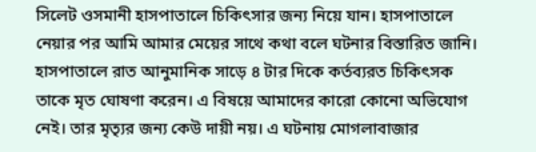সিলেট ওসমানী হাসপাতালে চিকিৎসার জন্য নিয়ে যান। হাসপাতালে নেয়ার পর আমি আমার মেয়ের সাথে কথা বলে ঘটনার বিস্তারিত জানি। হাসপাতালে রাত আনুমানিক সাড়ে ৪ টার দিকে কর্তব্যরত চিকিৎসক তাকে মৃত ঘোষণা করেন। এ বিষয়ে আমাদের কারো কোনো অভিযোগ নেই। তার মৃত্যৃর জন্য কেউ দায়ী নয়। এ ঘটনায় মোগলাবাজার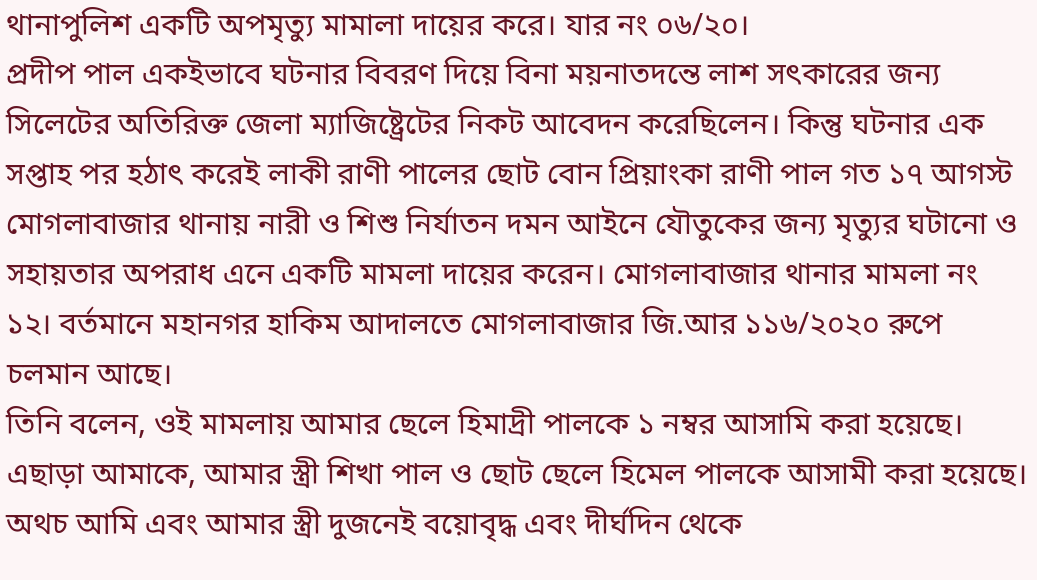থানাপুলিশ একটি অপমৃত্যু মামালা দায়ের করে। যার নং ০৬/২০।
প্রদীপ পাল একইভাবে ঘটনার বিবরণ দিয়ে বিনা ময়নাতদন্তে লাশ সৎকারের জন্য সিলেটের অতিরিক্ত জেলা ম্যাজিষ্ট্রেটের নিকট আবেদন করেছিলেন। কিন্তু ঘটনার এক সপ্তাহ পর হঠাৎ করেই লাকী রাণী পালের ছোট বোন প্রিয়াংকা রাণী পাল গত ১৭ আগস্ট মোগলাবাজার থানায় নারী ও শিশু নির্যাতন দমন আইনে যৌতুকের জন্য মৃত্যুর ঘটানো ও সহায়তার অপরাধ এনে একটি মামলা দায়ের করেন। মোগলাবাজার থানার মামলা নং ১২। বর্তমানে মহানগর হাকিম আদালতে মোগলাবাজার জি.আর ১১৬/২০২০ রুপে চলমান আছে।
তিনি বলেন, ওই মামলায় আমার ছেলে হিমাদ্রী পালকে ১ নম্বর আসামি করা হয়েছে। এছাড়া আমাকে, আমার স্ত্রী শিখা পাল ও ছোট ছেলে হিমেল পালকে আসামী করা হয়েছে। অথচ আমি এবং আমার স্ত্রী দুজনেই বয়োবৃদ্ধ এবং দীর্ঘদিন থেকে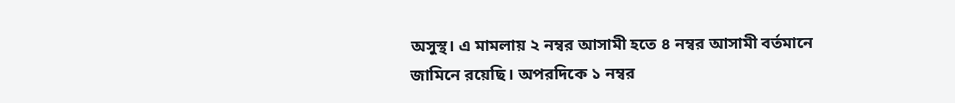অসুস্থ। এ মামলায় ২ নম্বর আসামী হতে ৪ নম্বর আসামী বর্তমানে জামিনে রয়েছি। অপরদিকে ১ নম্বর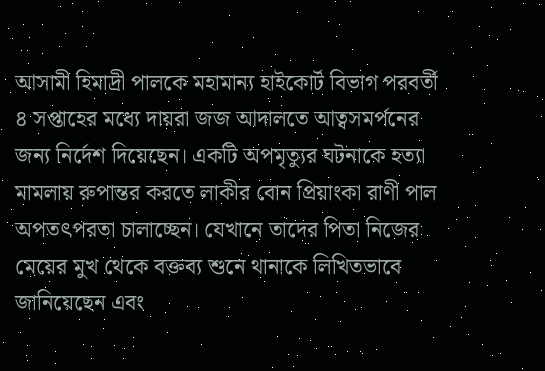আসামী হিমাদ্রী পালকে মহামান্য হাইকোর্ট বিভাগ পরবর্তী ৪ সপ্তাহের মধ্যে দায়রা জজ আদালতে আত্বসমর্পনের জন্য নির্দেশ দিয়েছেন। একটি অপমৃত্যুর ঘটনাকে হত্যা মামলায় রুপান্তর করতে লাকীর বোন প্রিয়াংকা রাণী পাল অপতৎপরতা চালাচ্ছেন। যেখানে তাদের পিতা নিজের মেয়ের মুখ থেকে বক্তব্য শুনে থানাকে লিখিতভাবে জানিয়েছেন এবং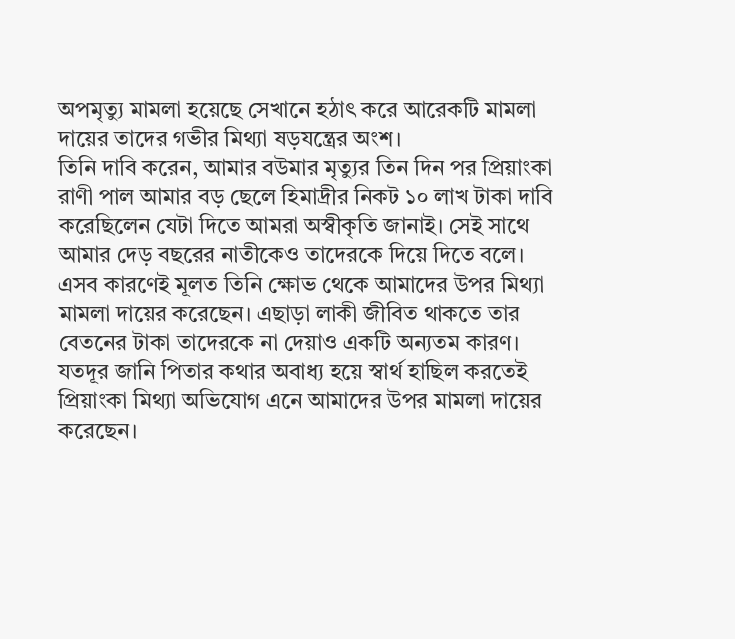অপমৃত্যু মামলা হয়েছে সেখানে হঠাৎ করে আরেকটি মামলা দায়ের তাদের গভীর মিথ্যা ষড়যন্ত্রের অংশ।
তিনি দাবি করেন, আমার বউমার মৃত্যুর তিন দিন পর প্রিয়াংকা রাণী পাল আমার বড় ছেলে হিমাদ্রীর নিকট ১০ লাখ টাকা দাবি করেছিলেন যেটা দিতে আমরা অস্বীকৃতি জানাই। সেই সাথে আমার দেড় বছরের নাতীকেও তাদেরকে দিয়ে দিতে বলে। এসব কারণেই মূলত তিনি ক্ষোভ থেকে আমাদের উপর মিথ্যা মামলা দায়ের করেছেন। এছাড়া লাকী জীবিত থাকতে তার বেতনের টাকা তাদেরকে না দেয়াও একটি অন্যতম কারণ। যতদূর জানি পিতার কথার অবাধ্য হয়ে স্বার্থ হাছিল করতেই প্রিয়াংকা মিথ্যা অভিযোগ এনে আমাদের উপর মামলা দায়ের করেছেন।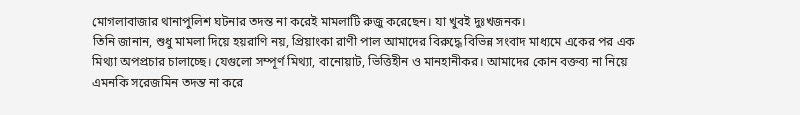মোগলাবাজার থানাপুলিশ ঘটনার তদন্ত না করেই মামলাটি রুজু করেছেন। যা খুবই দুঃখজনক।
তিনি জানান, শুধু মামলা দিয়ে হয়রাণি নয়, প্রিয়াংকা রাণী পাল আমাদের বিরুদ্ধে বিভিন্ন সংবাদ মাধ্যমে একের পর এক মিথ্যা অপপ্রচার চালাচ্ছে। যেগুলো সম্পূর্ণ মিথ্যা, বানোয়াট, ভিত্তিহীন ও মানহানীকর। আমাদের কোন বক্তব্য না নিয়ে এমনকি সরেজমিন তদন্ত না করে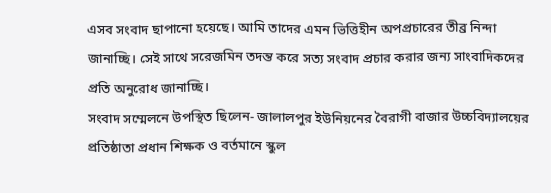এসব সংবাদ ছাপানো হয়েছে। আমি তাদের এমন ভিত্তিহীন অপপ্রচারের তীব্র নিন্দা জানাচ্ছি। সেই সাথে সরেজমিন তদন্ত করে সত্য সংবাদ প্রচার করার জন্য সাংবাদিকদের প্রতি অনুরোধ জানাচ্ছি।
সংবাদ সম্মেলনে উপস্থিত ছিলেন- জালালপুর ইউনিয়নের বৈরাগী বাজার উচ্চবিদ্যালয়ের প্রতিষ্ঠাতা প্রধান শিক্ষক ও বর্তমানে স্কুল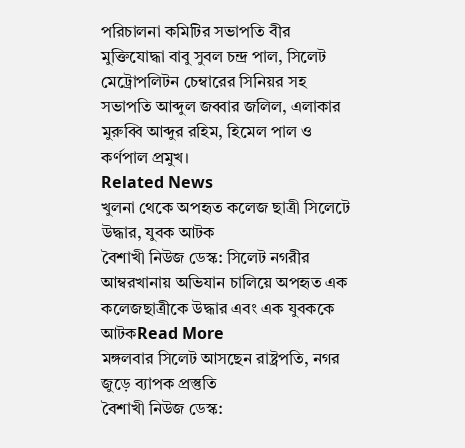পরিচালনা কমিটির সভাপতি বীর মুক্তিযোদ্ধা বাবু সুবল চন্দ্র পাল, সিলেট মেট্রোপলিটন চেম্বারের সিনিয়র সহ সভাপতি আব্দুল জব্বার জলিল, এলাকার মুরুব্বি আব্দুর রহিম, হিমেল পাল ও কর্ণপাল প্রমুখ।
Related News
খুলনা থেকে অপহৃত কলেজ ছাত্রী সিলেটে উদ্ধার, যুবক আটক
বৈশাখী নিউজ ডেস্ক: সিলেট নগরীর আম্বরখানায় অভিযান চালিয়ে অপহৃত এক কলেজছাত্রীকে উদ্ধার এবং এক যুবককে আটকRead More
মঙ্গলবার সিলেট আসছেন রাষ্ট্রপতি, নগর জুড়ে ব্যাপক প্রস্তুতি
বৈশাখী নিউজ ডেস্ক: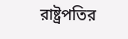রাষ্ট্রপতির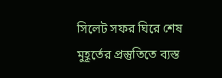সিলেট সফর ঘিরে শেষ মুহূর্তের প্রস্তুতিতে ব্যস্ত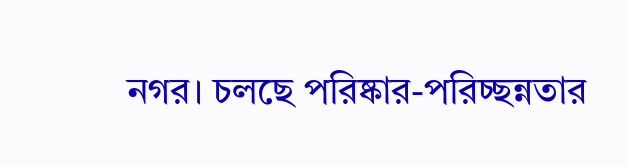নগর। চলছে পরিষ্কার-পরিচ্ছন্নতার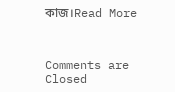কাজ।Read More



Comments are Closed